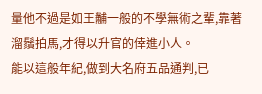量他不過是如王黼一般的不學無術之輩,靠著溜鬚拍馬,才得以升官的倖進小人。
能以這般年紀,做到大名府五品通判,已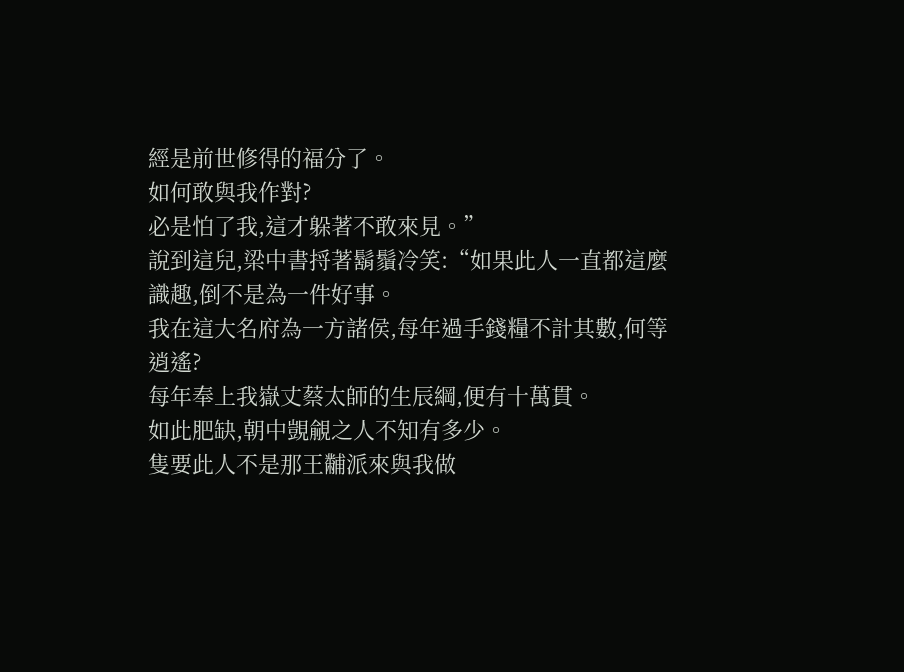經是前世修得的福分了。
如何敢與我作對?
必是怕了我,這才躲著不敢來見。”
說到這兒,梁中書捋著鬍鬚冷笑:“如果此人一直都這麼識趣,倒不是為一件好事。
我在這大名府為一方諸侯,每年過手錢糧不計其數,何等逍遙?
每年奉上我嶽丈蔡太師的生辰綱,便有十萬貫。
如此肥缺,朝中覬覦之人不知有多少。
隻要此人不是那王黼派來與我做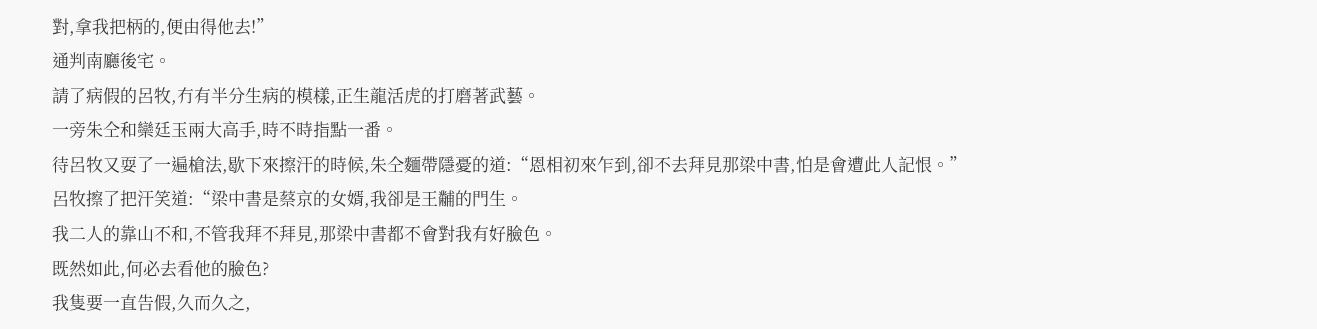對,拿我把柄的,便由得他去!”
通判南廳後宅。
請了病假的呂牧,冇有半分生病的模樣,正生龍活虎的打磨著武藝。
一旁朱仝和欒廷玉兩大高手,時不時指點一番。
待呂牧又耍了一遍槍法,歇下來擦汗的時候,朱仝麵帶隱憂的道:“恩相初來乍到,卻不去拜見那梁中書,怕是會遭此人記恨。”
呂牧擦了把汗笑道:“梁中書是蔡京的女婿,我卻是王黼的門生。
我二人的靠山不和,不管我拜不拜見,那梁中書都不會對我有好臉色。
既然如此,何必去看他的臉色?
我隻要一直告假,久而久之,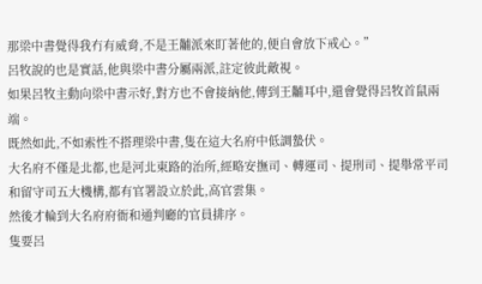那梁中書覺得我冇有威脅,不是王黼派來盯著他的,便自會放下戒心。”
呂牧說的也是實話,他與梁中書分屬兩派,註定彼此敵視。
如果呂牧主動向梁中書示好,對方也不會接納他,傳到王黼耳中,還會覺得呂牧首鼠兩端。
既然如此,不如索性不搭理梁中書,隻在這大名府中低調蟄伏。
大名府不僅是北都,也是河北東路的治所,經略安撫司、轉運司、提刑司、提舉常平司和留守司五大機構,都有官署設立於此,高官雲集。
然後才輪到大名府府衙和通判廳的官員排序。
隻要呂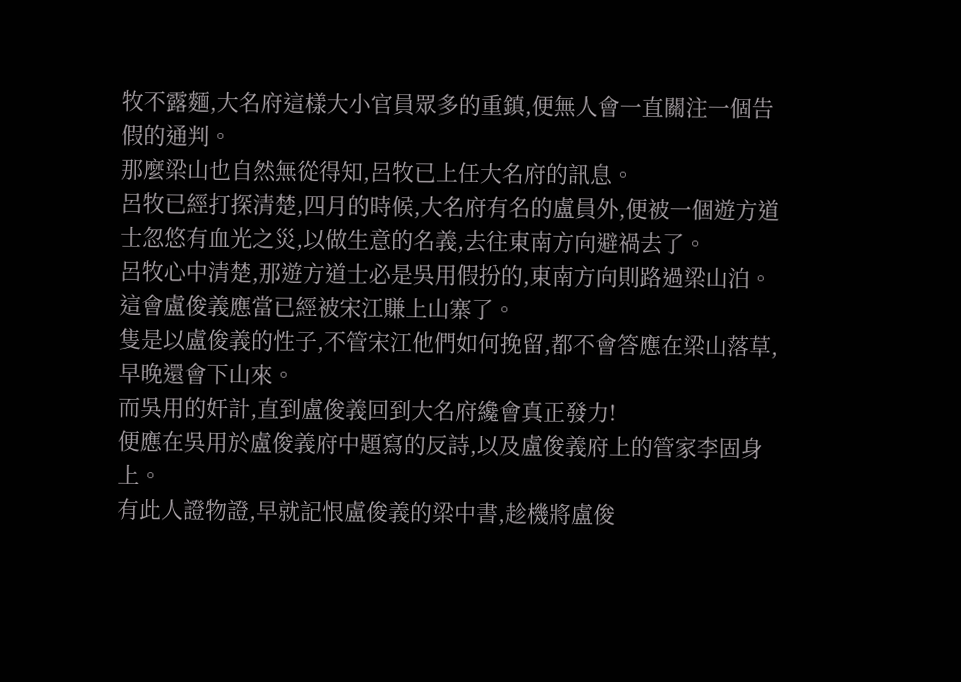牧不露麵,大名府這樣大小官員眾多的重鎮,便無人會一直關注一個告假的通判。
那麼梁山也自然無從得知,呂牧已上任大名府的訊息。
呂牧已經打探清楚,四月的時候,大名府有名的盧員外,便被一個遊方道士忽悠有血光之災,以做生意的名義,去往東南方向避禍去了。
呂牧心中清楚,那遊方道士必是吳用假扮的,東南方向則路過梁山泊。
這會盧俊義應當已經被宋江賺上山寨了。
隻是以盧俊義的性子,不管宋江他們如何挽留,都不會答應在梁山落草,早晚還會下山來。
而吳用的奸計,直到盧俊義回到大名府纔會真正發力!
便應在吳用於盧俊義府中題寫的反詩,以及盧俊義府上的管家李固身上。
有此人證物證,早就記恨盧俊義的梁中書,趁機將盧俊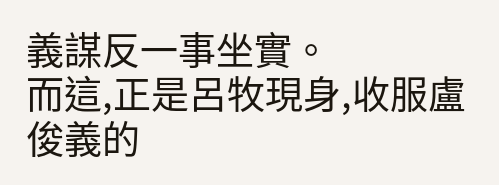義謀反一事坐實。
而這,正是呂牧現身,收服盧俊義的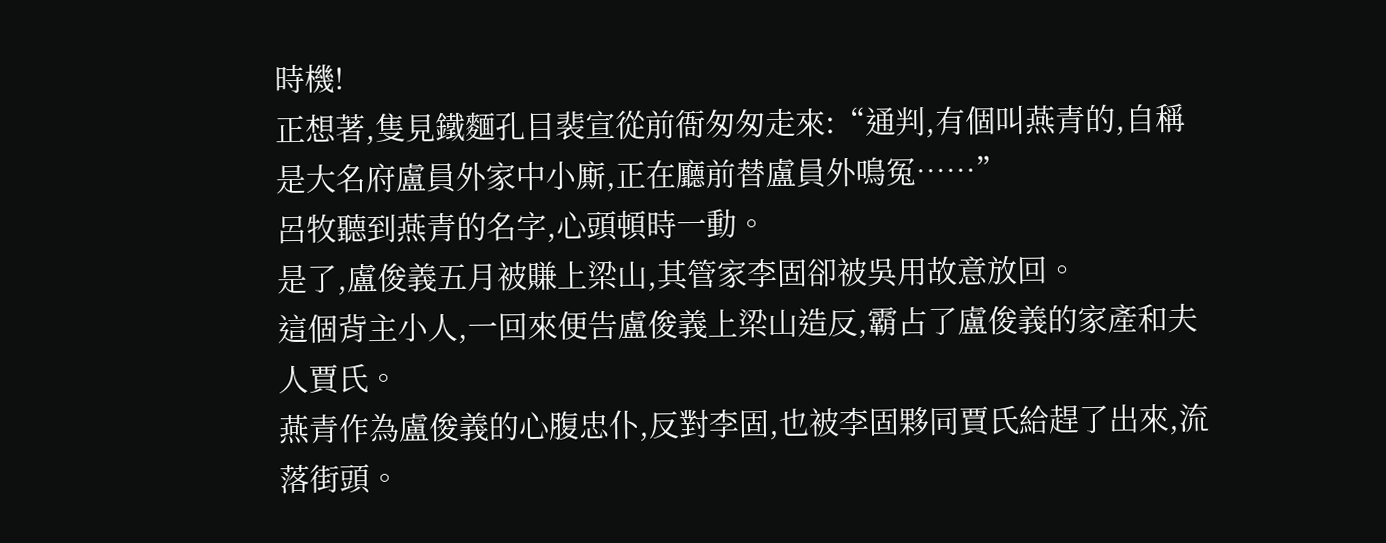時機!
正想著,隻見鐵麵孔目裴宣從前衙匆匆走來:“通判,有個叫燕青的,自稱是大名府盧員外家中小廝,正在廳前替盧員外鳴冤……”
呂牧聽到燕青的名字,心頭頓時一動。
是了,盧俊義五月被賺上梁山,其管家李固卻被吳用故意放回。
這個背主小人,一回來便告盧俊義上梁山造反,霸占了盧俊義的家產和夫人賈氏。
燕青作為盧俊義的心腹忠仆,反對李固,也被李固夥同賈氏給趕了出來,流落街頭。